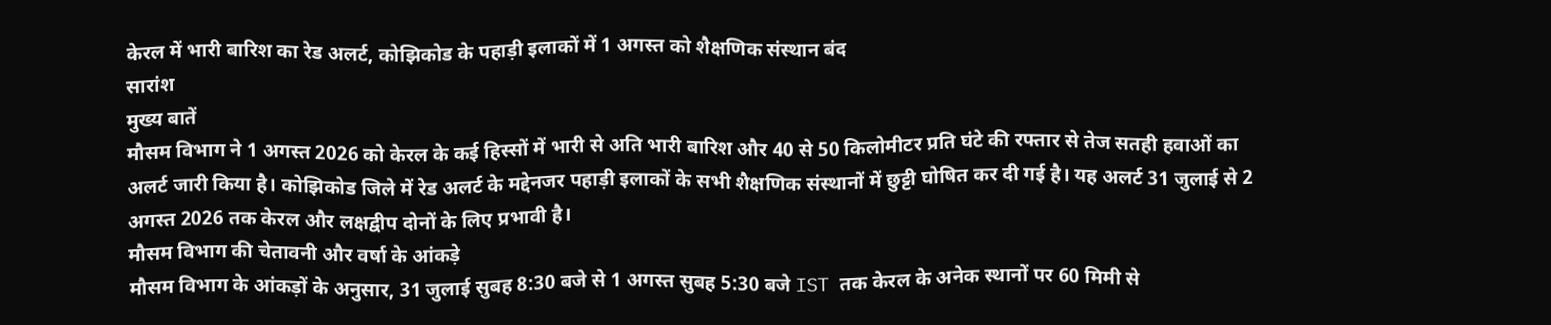केरल में भारी बारिश का रेड अलर्ट, कोझिकोड के पहाड़ी इलाकों में 1 अगस्त को शैक्षणिक संस्थान बंद
सारांश
मुख्य बातें
मौसम विभाग ने 1 अगस्त 2026 को केरल के कई हिस्सों में भारी से अति भारी बारिश और 40 से 50 किलोमीटर प्रति घंटे की रफ्तार से तेज सतही हवाओं का अलर्ट जारी किया है। कोझिकोड जिले में रेड अलर्ट के मद्देनजर पहाड़ी इलाकों के सभी शैक्षणिक संस्थानों में छुट्टी घोषित कर दी गई है। यह अलर्ट 31 जुलाई से 2 अगस्त 2026 तक केरल और लक्षद्वीप दोनों के लिए प्रभावी है।
मौसम विभाग की चेतावनी और वर्षा के आंकड़े
मौसम विभाग के आंकड़ों के अनुसार, 31 जुलाई सुबह 8:30 बजे से 1 अगस्त सुबह 5:30 बजे IST तक केरल के अनेक स्थानों पर 60 मिमी से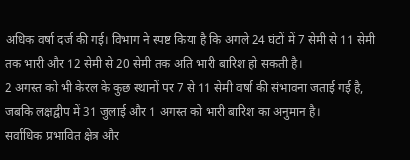अधिक वर्षा दर्ज की गई। विभाग ने स्पष्ट किया है कि अगले 24 घंटों में 7 सेमी से 11 सेमी तक भारी और 12 सेमी से 20 सेमी तक अति भारी बारिश हो सकती है।
2 अगस्त को भी केरल के कुछ स्थानों पर 7 से 11 सेमी वर्षा की संभावना जताई गई है, जबकि लक्षद्वीप में 31 जुलाई और 1 अगस्त को भारी बारिश का अनुमान है।
सर्वाधिक प्रभावित क्षेत्र और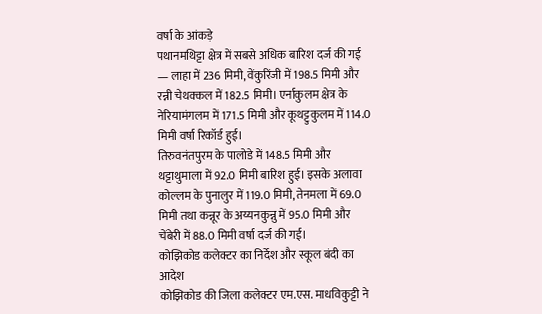वर्षा के आंकड़े
पथानमथिट्टा क्षेत्र में सबसे अधिक बारिश दर्ज की गई — लाहा में 236 मिमी, वेंकुरिंजी में 198.5 मिमी और रन्नी चेथक्कल में 182.5 मिमी। एर्नाकुलम क्षेत्र के नेरियामंगलम में 171.5 मिमी और कूथट्टुकुलम में 114.0 मिमी वर्षा रिकॉर्ड हुई।
तिरुवनंतपुरम के पालोडे में 148.5 मिमी और थट्टाथुमाला में 92.0 मिमी बारिश हुई। इसके अलावा कोल्लम के पुनालुर में 119.0 मिमी, तेनमला में 69.0 मिमी तथा कन्नूर के अय्यनकुन्नु में 95.0 मिमी और चेंबेरी में 88.0 मिमी वर्षा दर्ज की गई।
कोझिकोड कलेक्टर का निर्देश और स्कूल बंदी का आदेश
कोझिकोड की जिला कलेक्टर एम.एस. माधविकुट्टी ने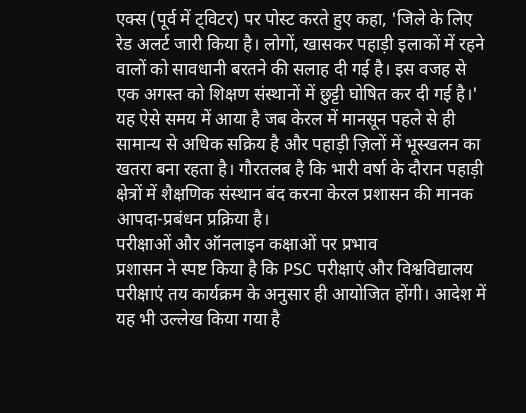एक्स (पूर्व में ट्विटर) पर पोस्ट करते हुए कहा, 'जिले के लिए रेड अलर्ट जारी किया है। लोगों, खासकर पहाड़ी इलाकों में रहने वालों को सावधानी बरतने की सलाह दी गई है। इस वजह से एक अगस्त को शिक्षण संस्थानों में छुट्टी घोषित कर दी गई है।'
यह ऐसे समय में आया है जब केरल में मानसून पहले से ही सामान्य से अधिक सक्रिय है और पहाड़ी ज़िलों में भूस्खलन का खतरा बना रहता है। गौरतलब है कि भारी वर्षा के दौरान पहाड़ी क्षेत्रों में शैक्षणिक संस्थान बंद करना केरल प्रशासन की मानक आपदा-प्रबंधन प्रक्रिया है।
परीक्षाओं और ऑनलाइन कक्षाओं पर प्रभाव
प्रशासन ने स्पष्ट किया है कि PSC परीक्षाएं और विश्वविद्यालय परीक्षाएं तय कार्यक्रम के अनुसार ही आयोजित होंगी। आदेश में यह भी उल्लेख किया गया है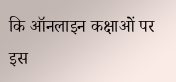कि ऑनलाइन कक्षाओं पर इस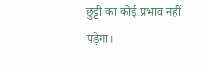छुट्टी का कोई प्रभाव नहीं पड़ेगा।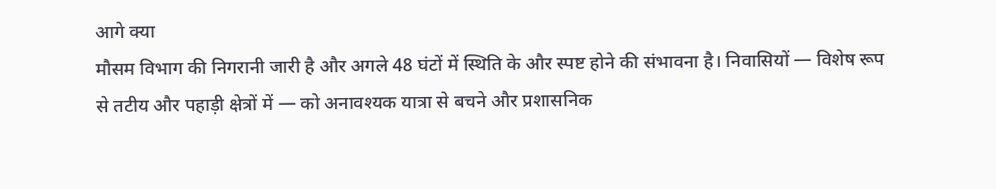आगे क्या
मौसम विभाग की निगरानी जारी है और अगले 48 घंटों में स्थिति के और स्पष्ट होने की संभावना है। निवासियों — विशेष रूप से तटीय और पहाड़ी क्षेत्रों में — को अनावश्यक यात्रा से बचने और प्रशासनिक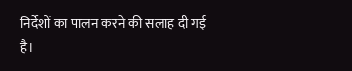निर्देशों का पालन करने की सलाह दी गई है।